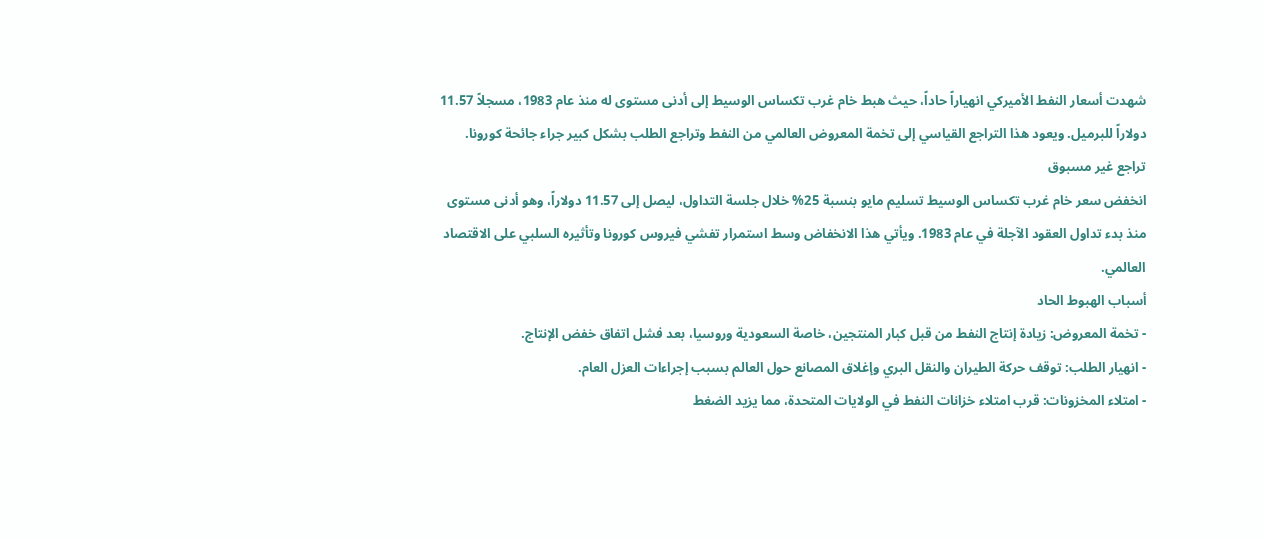شهدت أسعار النفط الأميركي انهياراً حاداً، حيث هبط خام غرب تكساس الوسيط إلى أدنى مستوى له منذ عام 1983، مسجلاً 11.57 دولاراً للبرميل. ويعود هذا التراجع القياسي إلى تخمة المعروض العالمي من النفط وتراجع الطلب بشكل كبير جراء جائحة كورونا.
تراجع غير مسبوق
انخفض سعر خام غرب تكساس الوسيط تسليم مايو بنسبة 25% خلال جلسة التداول، ليصل إلى 11.57 دولاراً، وهو أدنى مستوى منذ بدء تداول العقود الآجلة في عام 1983. ويأتي هذا الانخفاض وسط استمرار تفشي فيروس كورونا وتأثيره السلبي على الاقتصاد العالمي.
أسباب الهبوط الحاد
- تخمة المعروض: زيادة إنتاج النفط من قبل كبار المنتجين، خاصة السعودية وروسيا، بعد فشل اتفاق خفض الإنتاج.
- انهيار الطلب: توقف حركة الطيران والنقل البري وإغلاق المصانع حول العالم بسبب إجراءات العزل العام.
- امتلاء المخزونات: قرب امتلاء خزانات النفط في الولايات المتحدة، مما يزيد الضغط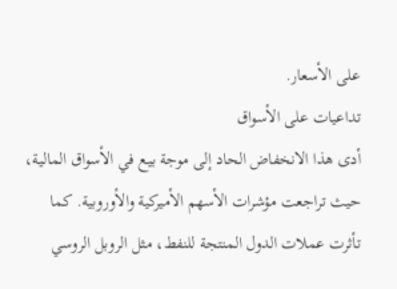على الأسعار.
تداعيات على الأسواق
أدى هذا الانخفاض الحاد إلى موجة بيع في الأسواق المالية، حيث تراجعت مؤشرات الأسهم الأميركية والأوروبية. كما تأثرت عملات الدول المنتجة للنفط، مثل الروبل الروسي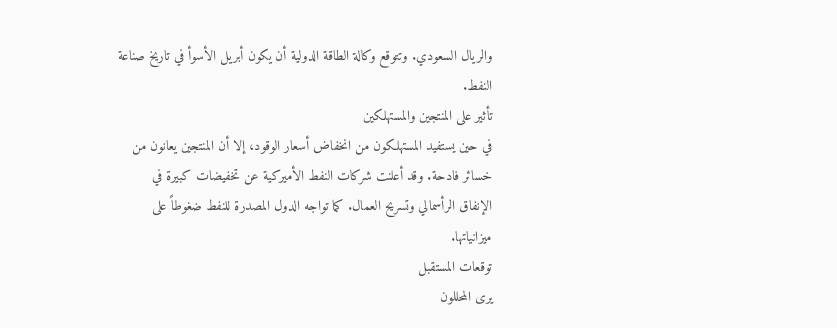والريال السعودي. وتتوقع وكالة الطاقة الدولية أن يكون أبريل الأسوأ في تاريخ صناعة النفط.
تأثير على المنتجين والمستهلكين
في حين يستفيد المستهلكون من انخفاض أسعار الوقود، إلا أن المنتجين يعانون من خسائر فادحة. وقد أعلنت شركات النفط الأميركية عن تخفيضات كبيرة في الإنفاق الرأسمالي وتسريح العمال. كما تواجه الدول المصدرة للنفط ضغوطاً على ميزانياتها.
توقعات المستقبل
يرى المحللون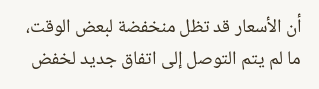أن الأسعار قد تظل منخفضة لبعض الوقت، ما لم يتم التوصل إلى اتفاق جديد لخفض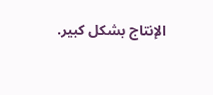الإنتاج بشكل كبير.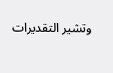وتشير التقديرات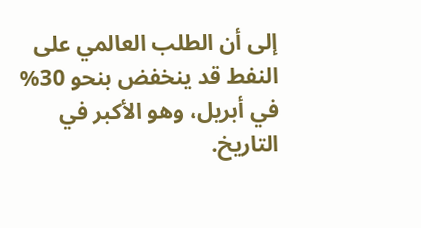إلى أن الطلب العالمي على النفط قد ينخفض بنحو 30% في أبريل، وهو الأكبر في التاريخ.